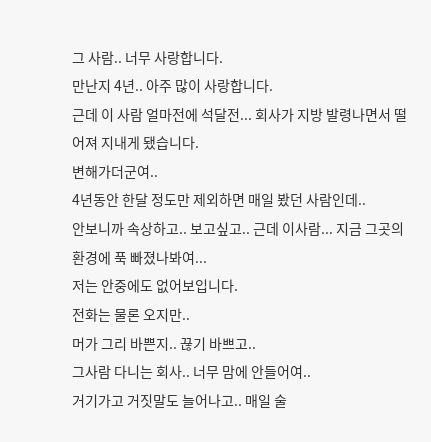그 사람.. 너무 사랑합니다.
만난지 4년.. 아주 많이 사랑합니다.
근데 이 사람 얼마전에 석달전... 회사가 지방 발령나면서 떨어져 지내게 됐습니다.
변해가더군여..
4년동안 한달 정도만 제외하면 매일 봤던 사람인데..
안보니까 속상하고.. 보고싶고.. 근데 이사람... 지금 그곳의 환경에 푹 빠졌나봐여...
저는 안중에도 없어보입니다.
전화는 물론 오지만..
머가 그리 바쁜지.. 끊기 바쁘고..
그사람 다니는 회사.. 너무 맘에 안들어여..
거기가고 거짓말도 늘어나고.. 매일 술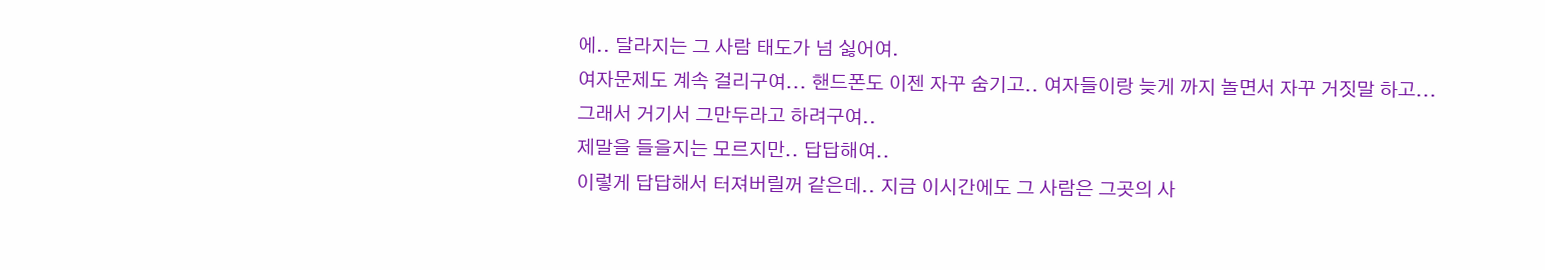에.. 달라지는 그 사람 태도가 넘 싫어여.
여자문제도 계속 걸리구여... 핸드폰도 이젠 자꾸 숨기고.. 여자들이랑 늦게 까지 놀면서 자꾸 거짓말 하고...
그래서 거기서 그만두라고 하려구여..
제말을 들을지는 모르지만.. 답답해여..
이렇게 답답해서 터져버릴꺼 같은데.. 지금 이시간에도 그 사람은 그곳의 사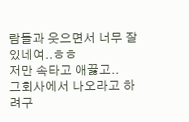람들과 웃으면서 너무 잘있네여..ㅎㅎ
저만 속타고 애끓고..
그회사에서 나오라고 하려구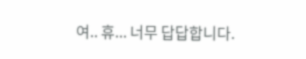여.. 휴... 너무 답답합니다.